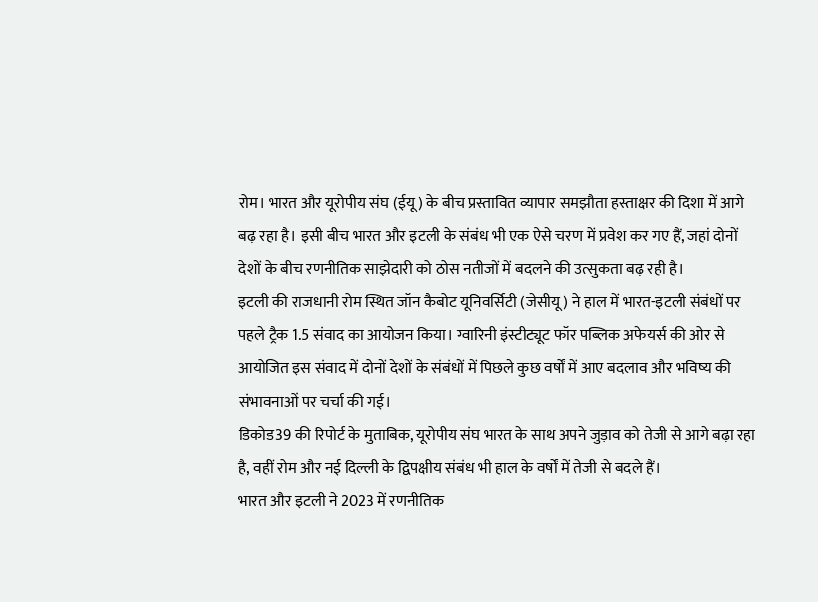रोम। भारत और यूरोपीय संघ (ईयू) के बीच प्रस्तावित व्यापार समझौता हस्ताक्षर की दिशा में आगे बढ़ रहा है। इसी बीच भारत और इटली के संबंध भी एक ऐसे चरण में प्रवेश कर गए हैं, जहां दोनों देशों के बीच रणनीतिक साझेदारी को ठोस नतीजों में बदलने की उत्सुकता बढ़ रही है।
इटली की राजधानी रोम स्थित जॉन कैबोट यूनिवर्सिटी (जेसीयू) ने हाल में भारत-इटली संबंधों पर पहले ट्रैक 1.5 संवाद का आयोजन किया। ग्वारिनी इंस्टीट्यूट फॉर पब्लिक अफेयर्स की ओर से आयोजित इस संवाद में दोनों देशों के संबंधों में पिछले कुछ वर्षों में आए बदलाव और भविष्य की संभावनाओं पर चर्चा की गई।
डिकोड39 की रिपोर्ट के मुताबिक, यूरोपीय संघ भारत के साथ अपने जुड़ाव को तेजी से आगे बढ़ा रहा है, वहीं रोम और नई दिल्ली के द्विपक्षीय संबंध भी हाल के वर्षों में तेजी से बदले हैं।
भारत और इटली ने 2023 में रणनीतिक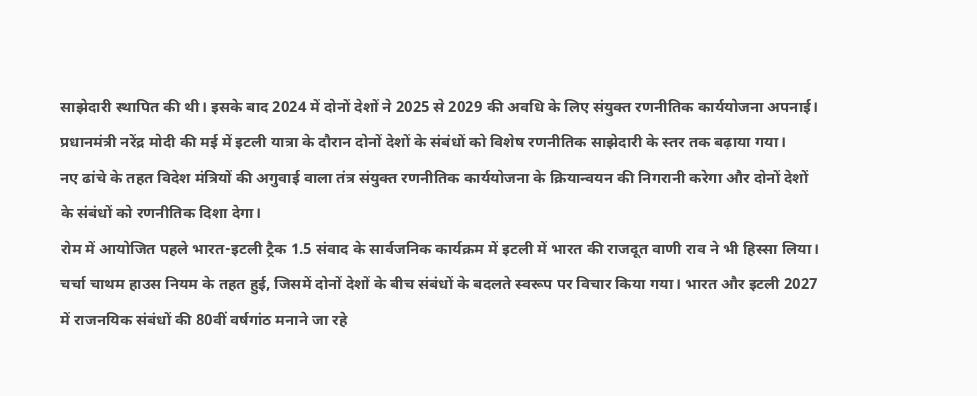साझेदारी स्थापित की थी। इसके बाद 2024 में दोनों देशों ने 2025 से 2029 की अवधि के लिए संयुक्त रणनीतिक कार्ययोजना अपनाई। प्रधानमंत्री नरेंद्र मोदी की मई में इटली यात्रा के दौरान दोनों देशों के संबंधों को विशेष रणनीतिक साझेदारी के स्तर तक बढ़ाया गया।
नए ढांचे के तहत विदेश मंत्रियों की अगुवाई वाला तंत्र संयुक्त रणनीतिक कार्ययोजना के क्रियान्वयन की निगरानी करेगा और दोनों देशों के संबंधों को रणनीतिक दिशा देगा।
रोम में आयोजित पहले भारत-इटली ट्रैक 1.5 संवाद के सार्वजनिक कार्यक्रम में इटली में भारत की राजदूत वाणी राव ने भी हिस्सा लिया। चर्चा चाथम हाउस नियम के तहत हुई, जिसमें दोनों देशों के बीच संबंधों के बदलते स्वरूप पर विचार किया गया। भारत और इटली 2027 में राजनयिक संबंधों की 80वीं वर्षगांठ मनाने जा रहे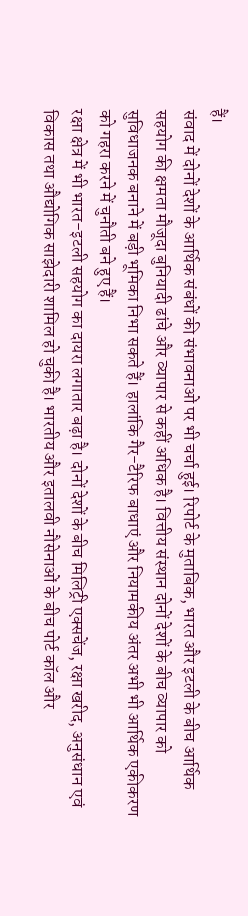हैं।
संवाद में दोनों देशों के आर्थिक संबंधों की संभावनाओं पर भी चर्चा हुई। रिपोर्ट के मुताबिक, भारत और इटली के बीच आर्थिक सहयोग की क्षमता मौजूदा बुनियादी ढांचे और व्यापार से कहीं अधिक है। वित्तीय संस्थान दोनों देशों के बीच व्यापार को सुविधाजनक बनाने में बड़ी भूमिका निभा सकते हैं। हालांकि गैर-टैरिफ बाधाएं और नियामकीय अंतर अभी भी आर्थिक एकीकरण को गहरा करने में चुनौती बने हुए हैं।
रक्षा क्षेत्र में भी भारत-इटली सहयोग का दायरा लगातार बढ़ा है। दोनों देशों के बीच मिलिट्री एक्सचेंज, रक्षा खरीद, अनुसंधान एवं विकास तथा औद्योगिक साझेदारी शामिल हो चुकी है। भारतीय और इतालवी नौसेनाओं के बीच पोर्ट कॉल और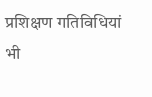प्रशिक्षण गतिविधियां भी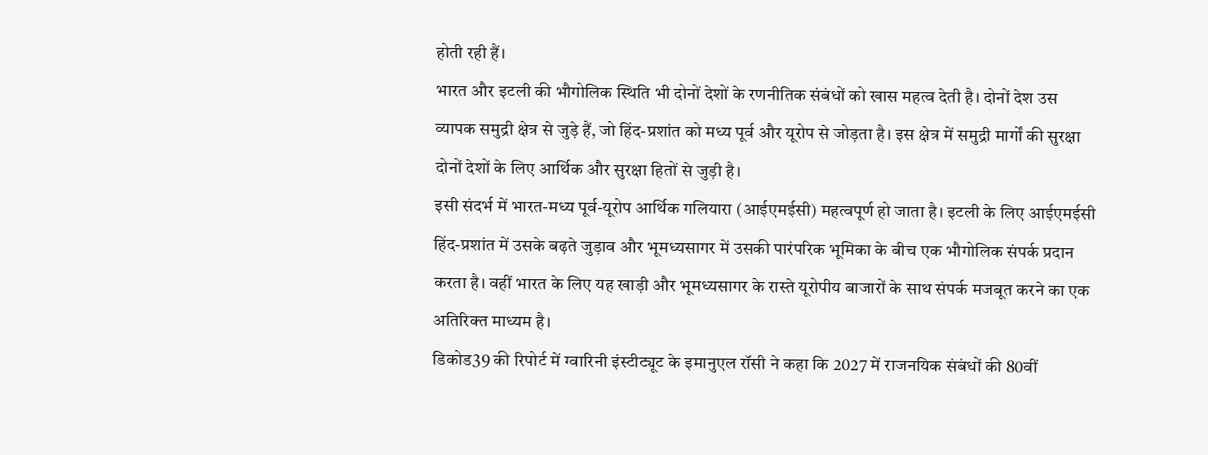होती रही हैं।
भारत और इटली की भौगोलिक स्थिति भी दोनों देशों के रणनीतिक संबंधों को खास महत्व देती है। दोनों देश उस व्यापक समुद्री क्षेत्र से जुड़े हैं, जो हिंद-प्रशांत को मध्य पूर्व और यूरोप से जोड़ता है। इस क्षेत्र में समुद्री मार्गों की सुरक्षा दोनों देशों के लिए आर्थिक और सुरक्षा हितों से जुड़ी है।
इसी संदर्भ में भारत-मध्य पूर्व-यूरोप आर्थिक गलियारा (आईएमईसी) महत्वपूर्ण हो जाता है। इटली के लिए आईएमईसी हिंद-प्रशांत में उसके बढ़ते जुड़ाव और भूमध्यसागर में उसकी पारंपरिक भूमिका के बीच एक भौगोलिक संपर्क प्रदान करता है। वहीं भारत के लिए यह खाड़ी और भूमध्यसागर के रास्ते यूरोपीय बाजारों के साथ संपर्क मजबूत करने का एक अतिरिक्त माध्यम है।
डिकोड39 की रिपोर्ट में ग्वारिनी इंस्टीट्यूट के इमानुएल रॉसी ने कहा कि 2027 में राजनयिक संबंधों की 80वीं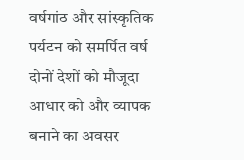वर्षगांठ और सांस्कृतिक पर्यटन को समर्पित वर्ष दोनों देशों को मौजूदा आधार को और व्यापक बनाने का अवसर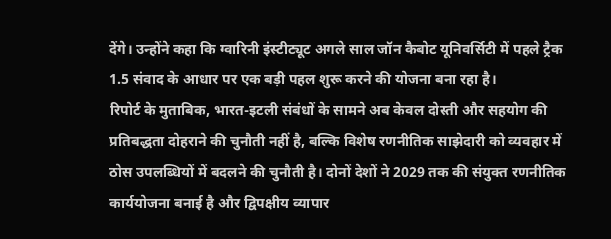देंगे। उन्होंने कहा कि ग्वारिनी इंस्टीट्यूट अगले साल जॉन कैबोट यूनिवर्सिटी में पहले ट्रैक 1.5 संवाद के आधार पर एक बड़ी पहल शुरू करने की योजना बना रहा है।
रिपोर्ट के मुताबिक, भारत-इटली संबंधों के सामने अब केवल दोस्ती और सहयोग की प्रतिबद्धता दोहराने की चुनौती नहीं है, बल्कि विशेष रणनीतिक साझेदारी को व्यवहार में ठोस उपलब्धियों में बदलने की चुनौती है। दोनों देशों ने 2029 तक की संयुक्त रणनीतिक कार्ययोजना बनाई है और द्विपक्षीय व्यापार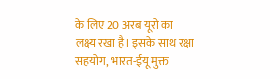के लिए 20 अरब यूरो का लक्ष्य रखा है। इसके साथ रक्षा सहयोग, भारत-ईयू मुक्त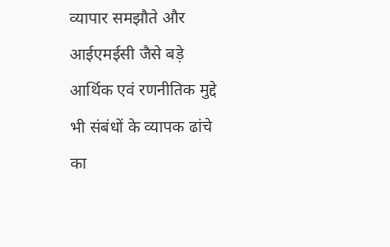व्यापार समझौते और आईएमईसी जैसे बड़े आर्थिक एवं रणनीतिक मुद्दे भी संबंधों के व्यापक ढांचे का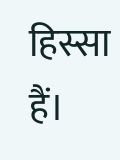हिस्सा हैं।